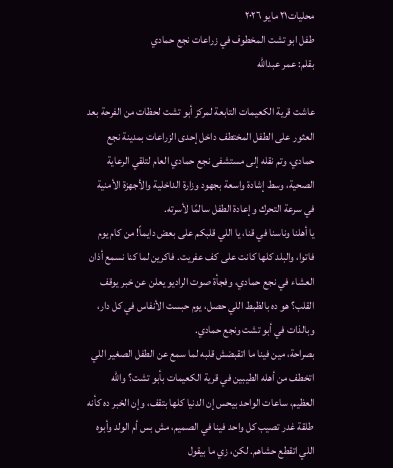محليات٢١ مايو ٢٠٢٦
طفل ابو تشت المخطوف في زراعات نجع حمادي
بقلم: عمر عبدالله

عاشت قرية الكعيمات التابعة لمركز أبو تشت لحظات من الفرحة بعد العثور على الطفل المختطف داخل إحدى الزراعات بمدينة نجع حمادي، وتم نقله إلى مستشفى نجع حمادي العام لتلقي الرعاية الصحية، وسط إشادة واسعة بجهود وزارة الداخلية والأجهزة الأمنية في سرعة التحرك وإعادة الطفل سالمًا لأسرته.
يا أهلنا وناسنا في قنا، يا اللي قلبكم على بعض دايماً! من كام يوم فاتوا، والبلد كلها كانت على كف عفريت. فاكرين لما كنا نسمع أذان العشاء في نجع حمادي، وفجأة صوت الراديو يعلن عن خبر يوقف القلب؟ هو ده بالظبط اللي حصل، يوم حبست الأنفاس في كل دار، وبالذات في أبو تشت ونجع حمادي.
بصراحة، مين فينا ما اتقبضش قلبه لما سمع عن الطفل الصغير اللي اتخطف من أهله الطيبين في قرية الكعيمات بأبو تشت؟ والله العظيم، ساعات الواحد بيحس إن الدنيا كلها بتقف، وإن الخبر ده كأنه طلقة غدر تصيب كل واحد فينا في الصميم، مش بس أم الولد وأبوه اللي اتقطع حشاهم. لكن، زي ما بيقول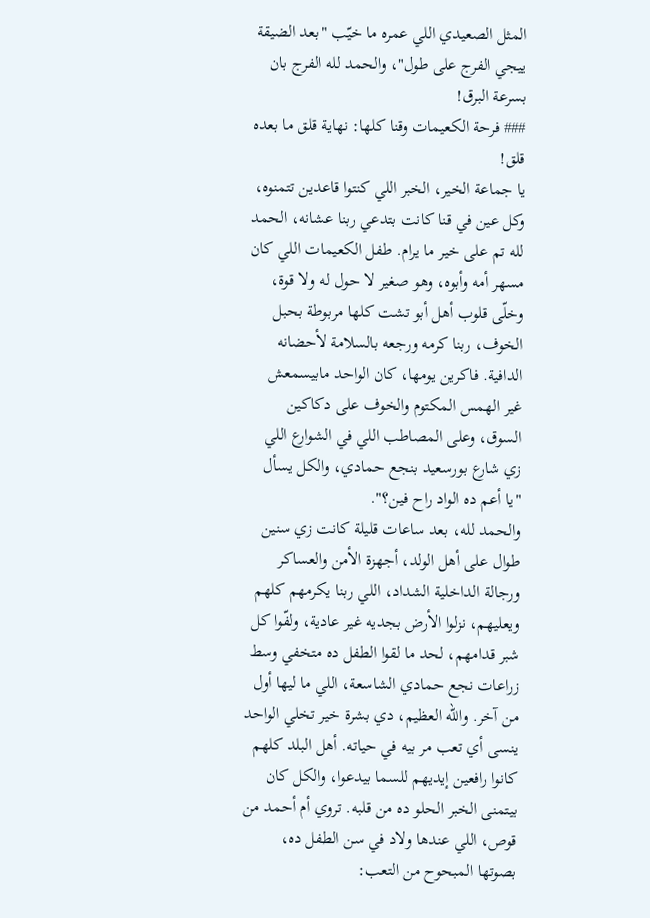المثل الصعيدي اللي عمره ما خيّب "بعد الضيقة ييجي الفرج على طول"، والحمد لله الفرج بان بسرعة البرق!
### فرحة الكعيمات وقنا كلها: نهاية قلق ما بعده قلق!
يا جماعة الخير، الخبر اللي كنتوا قاعدين تتمنوه، وكل عين في قنا كانت بتدعي ربنا عشانه، الحمد لله تم على خير ما يرام. طفل الكعيمات اللي كان مسهر أمه وأبوه، وهو صغير لا حول له ولا قوة، وخلّى قلوب أهل أبو تشت كلها مربوطة بحبل الخوف، ربنا كرمه ورجعه بالسلامة لأحضانه الدافية. فاكرين يومها، كان الواحد مابيسمعش غير الهمس المكتوم والخوف على دكاكين السوق، وعلى المصاطب اللي في الشوارع اللي زي شارع بورسعيد بنجع حمادي، والكل يسأل "يا أعم ده الواد راح فين؟".
والحمد لله، بعد ساعات قليلة كانت زي سنين طوال على أهل الولد، أجهزة الأمن والعساكر ورجالة الداخلية الشداد، اللي ربنا يكرمهم كلهم ويعليهم، نزلوا الأرض بجديه غير عادية، ولفّوا كل شبر قدامهم، لحد ما لقوا الطفل ده متخفي وسط زراعات نجع حمادي الشاسعة، اللي ما ليها أول من آخر. والله العظيم، دي بشرة خير تخلي الواحد ينسى أي تعب مر بيه في حياته. أهل البلد كلهم كانوا رافعين إيديهم للسما بيدعوا، والكل كان بيتمنى الخبر الحلو ده من قلبه. تروي أم أحمد من قوص، اللي عندها ولاد في سن الطفل ده، بصوتها المبحوح من التعب: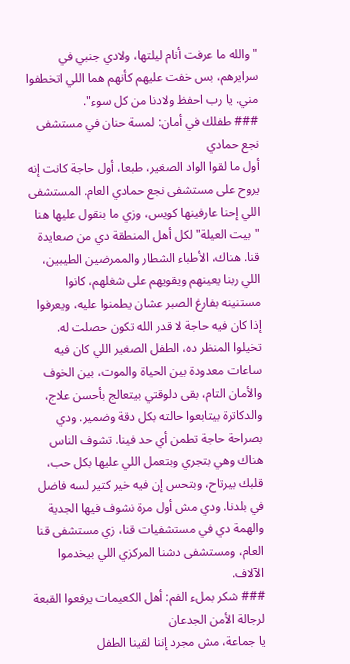"والله ما عرفت أنام ليلتها، ولادي جنبي في سرايرهم، بس خفت عليهم كأنهم هما اللي اتخطفوا مني. يا رب احفظ ولادنا من كل سوء".
### طفلك في أمان: لمسة حنان في مستشفى نجع حمادي
أول ما لقوا الواد الصغير، طبعا، أول حاجة كانت إنه يروح على مستشفى نجع حمادي العام. المستشفى اللي إحنا عارفينها كويس، وزي ما بنقول عليها هنا "بيت العيلة" لكل أهل المنطقة دي من صعايدة قنا. هناك، الأطباء الشطار والممرضين الطيبين، اللي ربنا يعينهم ويقويهم على شغلهم، كانوا مستنينه بفارغ الصبر عشان يطمنوا عليه، ويعرفوا إذا كان فيه حاجة لا قدر الله تكون حصلت له.
تخيلوا المنظر ده، الطفل الصغير اللي كان فيه ساعات معدودة بين الحياة والموت، بين الخوف والأمان التام، بقى دلوقتي بيتعالج بأحسن علاج، والدكاترة بيتابعوا حالته بكل دقة وضمير. ودي بصراحة حاجة تطمن أي حد فينا. تشوف الناس هناك وهي بتجري وبتعمل اللي عليها بكل حب، قلبك بيرتاح، وبتحس إن فيه خير كتير لسه فاضل في بلدنا. ودي مش أول مرة نشوف فيها الجدية والهمة دي في مستشفيات قنا، زي مستشفى قنا العام، ومستشفى دشنا المركزي اللي بيخدموا الآلاف.
### شكر بملء الفم: أهل الكعيمات يرفعوا القبعة لرجالة الأمن الجدعان
يا جماعة، مش مجرد إننا لقينا الطفل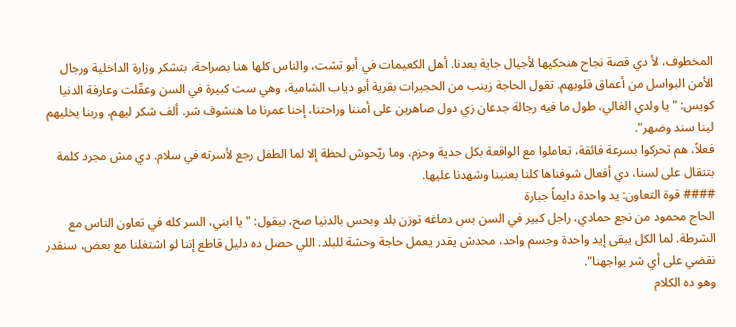المخطوف، لأ دي قصة نجاح هنحكيها لأجيال جاية بعدنا. أهل الكعيمات في أبو تشت، والناس كلها هنا بصراحة، بتشكر وزارة الداخلية ورجال الأمن البواسل من أعماق قلوبهم. تقول الحاجة زينب من الحجيرات بقرية أبو دياب الشامية، وهي ست كبيرة في السن وعقّلت وعارفة الدنيا كويس: "يا ولدي الغالي، طول ما فيه رجالة جدعان زي دول صاهرين على أمننا وراحتنا، إحنا عمرنا ما هنشوف شر. ألف شكر ليهم، وربنا يخليهم لينا سند وضهر".
فعلاً، هم تحركوا بسرعة فائقة، تعاملوا مع الواقعة بكل جدية وحزم، وما ريّحوش لحظة إلا لما الطفل رجع لأسرته في سلام. دي مش مجرد كلمة بتتقال على لسنا، دي أفعال شوفناها كلنا بعنينا وشهدنا عليها.
#### قوة التعاون: يد واحدة دايماً جبارة
الحاج محمود من نجع حمادي، راجل كبير في السن بس دماغه توزن بلد وبحس بالدنيا صح، بيقول: "يا ابني، السر كله في تعاون الناس مع الشرطة. لما الكل يبقى إيد واحدة وجسم واحد، محدش يقدر يعمل حاجة وحشة للبلد. اللي حصل ده دليل قاطع إننا لو اشتغلنا مع بعض، سنقدر نقضي على أي شر يواجهنا".
وهو ده الكلام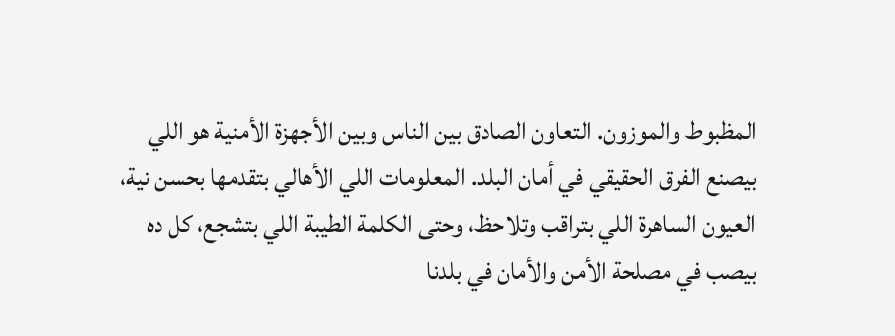المظبوط والموزون. التعاون الصادق بين الناس وبين الأجهزة الأمنية هو اللي بيصنع الفرق الحقيقي في أمان البلد. المعلومات اللي الأهالي بتقدمها بحسن نية، العيون الساهرة اللي بتراقب وتلاحظ، وحتى الكلمة الطيبة اللي بتشجع، كل ده بيصب في مصلحة الأمن والأمان في بلدنا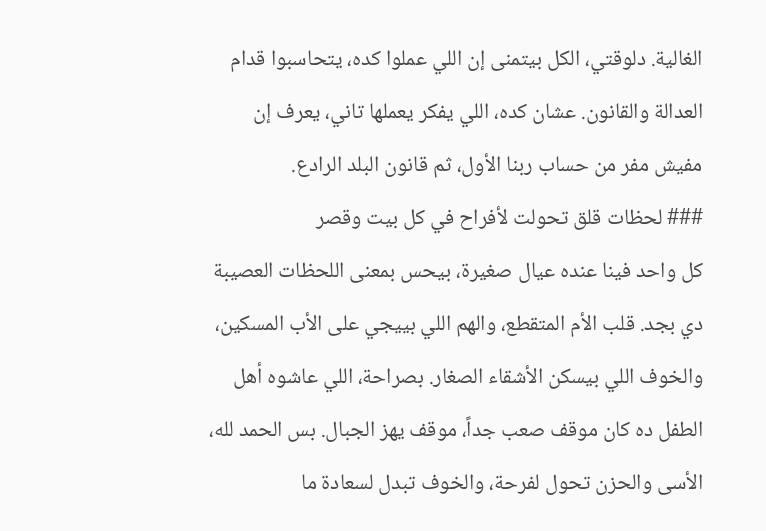الغالية. دلوقتي، الكل بيتمنى إن اللي عملوا كده، يتحاسبوا قدام العدالة والقانون. عشان كده، اللي يفكر يعملها تاني، يعرف إن مفيش مفر من حساب ربنا الأول، ثم قانون البلد الرادع.
### لحظات قلق تحولت لأفراح في كل بيت وقصر
كل واحد فينا عنده عيال صغيرة، بيحس بمعنى اللحظات العصيبة دي بجد. قلب الأم المتقطع، والهم اللي بييجي على الأب المسكين، والخوف اللي بيسكن الأشقاء الصغار. بصراحة، اللي عاشوه أهل الطفل ده كان موقف صعب جداً، موقف يهز الجبال. بس الحمد لله، الأسى والحزن تحول لفرحة، والخوف تبدل لسعادة ما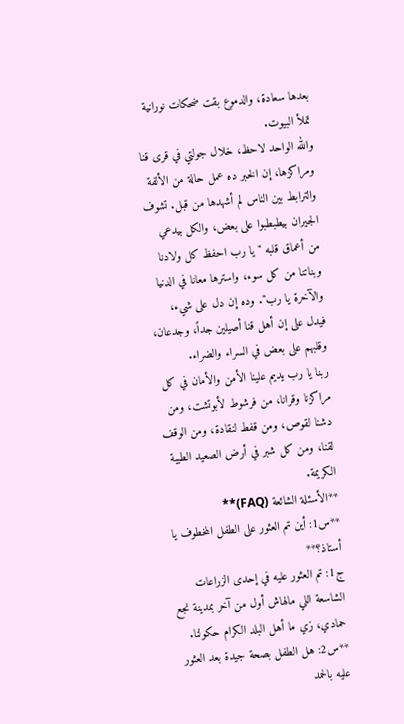بعدها سعادة، والدموع بقت ضحكات نورانية تملأ البيوت.
والله الواحد لاحظ، خلال جولتي في قرى قنا ومراكزها، إن الخبر ده عمل حالة من الألفة والترابط بين الناس لم أشهدها من قبل. تشوف الجيران بيطبطبوا على بعض، والكل بيدعي من أعماق قلبه "يا رب احفظ كل ولادنا وبناتنا من كل سوء، واسترها معانا في الدنيا والآخرة يا رب". وده إن دل على شيء، فيدل على إن أهل قنا أصيلين جداً، وجدعان، وقلبهم على بعض في السراء والضراء.
ربنا يا رب يديم علينا الأمن والأمان في كل مراكزنا وقرانا، من فرشوط لأبوتشت، ومن دشنا لقوص، ومن قفط لنقادة، ومن الوقف لقنا، ومن كل شبر في أرض الصعيد الطيبة الكريمة.
**الأسئلة الشائعة (FAQ)**
**س1: أين تم العثور على الطفل المخطوف يا أستاذ؟**
ج1: تم العثور عليه في إحدى الزراعات الشاسعة اللي مالهاش أول من آخر بمدينة نجع حمادي، زي ما أهل البلد الكرام حكولنا.
**س2: هل الطفل بصحة جيدة بعد العثور عليه بالحمد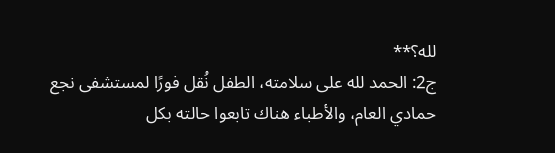لله؟**
ج2: الحمد لله على سلامته، الطفل نُقل فورًا لمستشفى نجع حمادي العام، والأطباء هناك تابعوا حالته بكل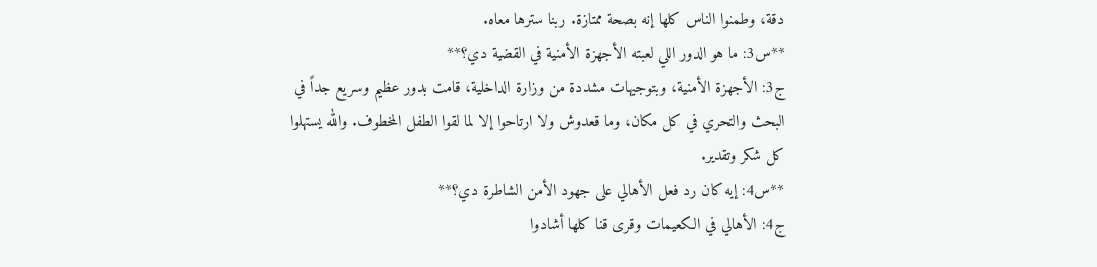دقة، وطمنوا الناس كلها إنه بصحة ممتازة. ربنا سترها معاه.
**س3: ما هو الدور اللي لعبته الأجهزة الأمنية في القضية دي؟**
ج3: الأجهزة الأمنية، وبتوجيهات مشددة من وزارة الداخلية، قامت بدور عظيم وسريع جداً في البحث والتحري في كل مكان، وما قعدوش ولا ارتاحوا إلا لما لقوا الطفل المخطوف. والله يستهلوا كل شكر وتقدير.
**س4: إيه كان رد فعل الأهالي على جهود الأمن الشاطرة دي؟**
ج4: الأهالي في الكعيمات وقرى قنا كلها أشادوا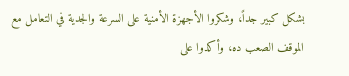بشكل كبير جداً، وشكروا الأجهزة الأمنية على السرعة والجدية في التعامل مع الموقف الصعب ده، وأكدوا على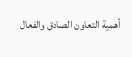أهمية التعاون الصادق والفعال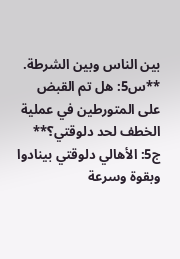بين الناس وبين الشرطة.
**س5: هل تم القبض على المتورطين في عملية الخطف لحد دلوقتي؟**
ج5: الأهالي دلوقتي بينادوا وبقوة وسرعة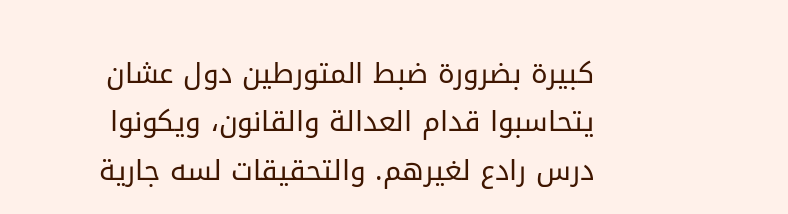كبيرة بضرورة ضبط المتورطين دول عشان يتحاسبوا قدام العدالة والقانون، ويكونوا درس رادع لغيرهم. والتحقيقات لسه جارية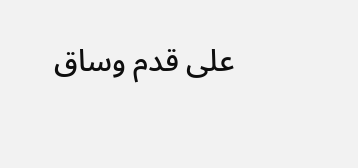على قدم وساق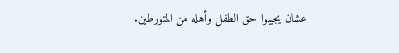عشان يجيبوا حق الطفل وأهله من المتورطين.